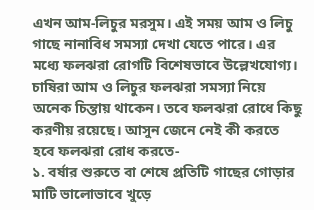এখন আম-লিচুর মরসুম। এই সময় আম ও লিচু গাছে নানাবিধ সমস্যা দেখা যেতে পারে। এর মধ্যে ফলঝরা রোগটি বিশেষভাবে উল্লেখযোগ্য। চাষিরা আম ও লিচুর ফলঝরা সমস্যা নিয়ে অনেক চিন্তায় থাকেন। তবে ফলঝরা রোধে কিছু করণীয় রয়েছে। আসুন জেনে নেই কী করতে হবে ফলঝরা রোধ করতে-
১. বর্ষার শুরুতে বা শেষে প্রতিটি গাছের গোড়ার মাটি ভালোভাবে খুড়ে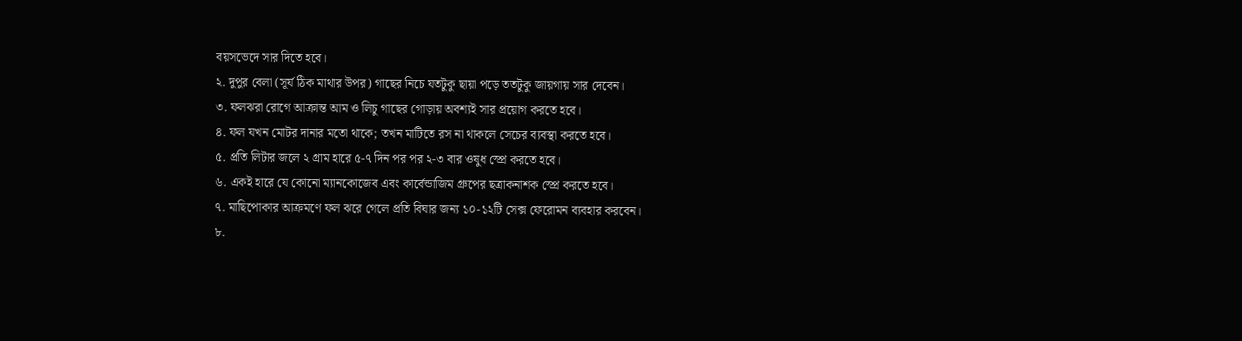বয়সভেদে সার দিতে হবে।
২. দুপুর বেলা (সূর্য ঠিক মাথার উপর) গাছের নিচে যতটুকু ছায়া পড়ে ততটুকু জায়গায় সার দেবেন।
৩. ফলঝরা রোগে আক্রান্ত আম ও লিচু গাছের গোড়ায় অবশ্যই সার প্রয়োগ করতে হবে।
৪. ফল যখন মোটর দানার মতো থাকে; তখন মাটিতে রস না থাকলে সেচের ব্যবস্থা করতে হবে।
৫. প্রতি লিটার জলে ২ গ্রাম হারে ৫-৭ দিন পর পর ২-৩ বার ওষুধ স্প্রে করতে হবে।
৬. একই হারে যে কোনো ম্যানকোজেব এবং কার্বেন্ডাজিম গ্রুপের ছত্রাকনাশক স্প্রে করতে হবে।
৭. মাছিপোকার আক্রমণে ফল ঝরে গেলে প্রতি বিঘার জন্য ১০-১২টি সেক্স ফেরোমন ব্যবহার করবেন।
৮.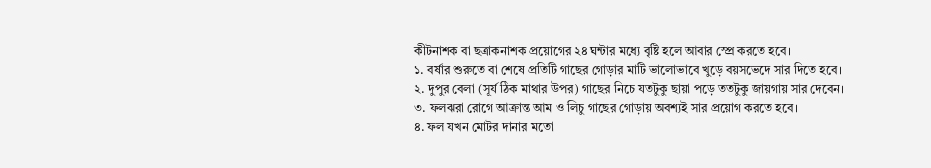কীটনাশক বা ছত্রাকনাশক প্রয়োগের ২৪ ঘন্টার মধ্যে বৃষ্টি হলে আবার স্প্রে করতে হবে।
১. বর্ষার শুরুতে বা শেষে প্রতিটি গাছের গোড়ার মাটি ভালোভাবে খুড়ে বয়সভেদে সার দিতে হবে।
২. দুপুর বেলা (সূর্য ঠিক মাথার উপর) গাছের নিচে যতটুকু ছায়া পড়ে ততটুকু জায়গায় সার দেবেন।
৩. ফলঝরা রোগে আক্রান্ত আম ও লিচু গাছের গোড়ায় অবশ্যই সার প্রয়োগ করতে হবে।
৪. ফল যখন মোটর দানার মতো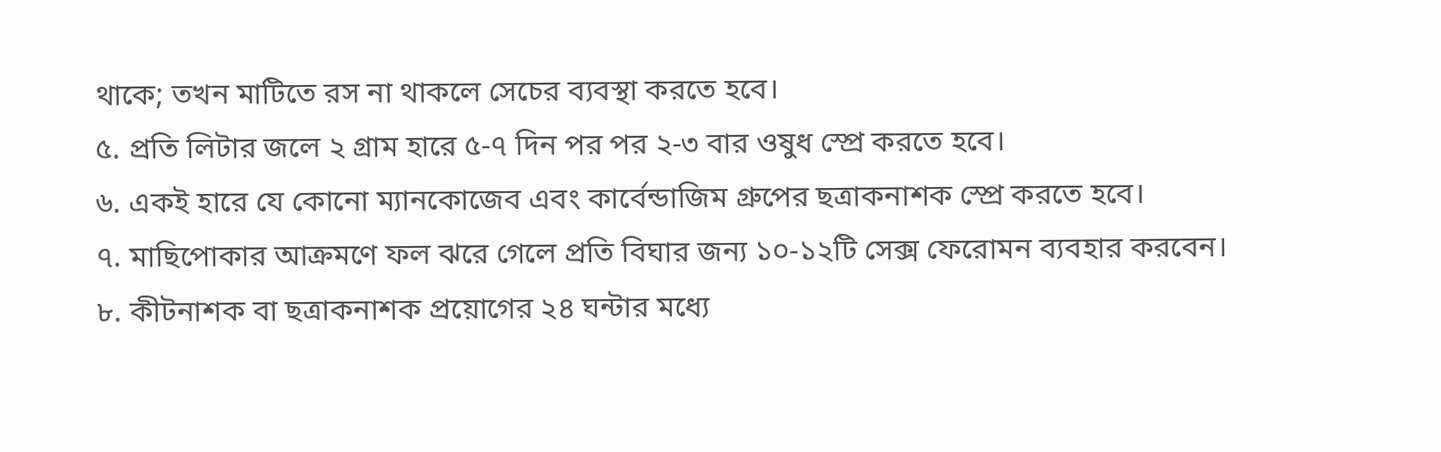থাকে; তখন মাটিতে রস না থাকলে সেচের ব্যবস্থা করতে হবে।
৫. প্রতি লিটার জলে ২ গ্রাম হারে ৫-৭ দিন পর পর ২-৩ বার ওষুধ স্প্রে করতে হবে।
৬. একই হারে যে কোনো ম্যানকোজেব এবং কার্বেন্ডাজিম গ্রুপের ছত্রাকনাশক স্প্রে করতে হবে।
৭. মাছিপোকার আক্রমণে ফল ঝরে গেলে প্রতি বিঘার জন্য ১০-১২টি সেক্স ফেরোমন ব্যবহার করবেন।
৮. কীটনাশক বা ছত্রাকনাশক প্রয়োগের ২৪ ঘন্টার মধ্যে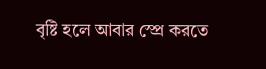বৃষ্টি হলে আবার স্প্রে করতে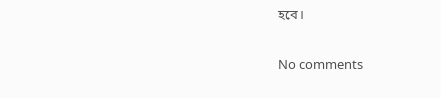হবে।


No comments